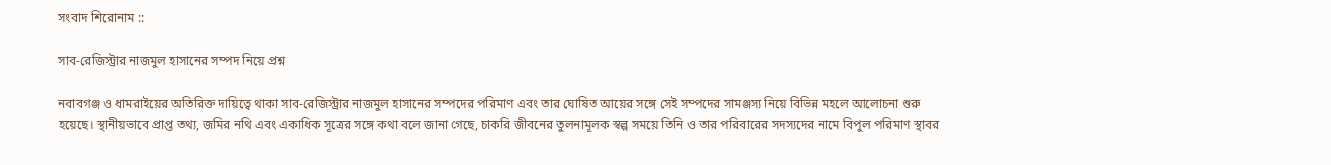সংবাদ শিরোনাম ::

সাব-রেজিস্ট্রার নাজমুল হাসানের সম্পদ নিয়ে প্রশ্ন

নবাবগঞ্জ ও ধামরাইয়ের অতিরিক্ত দায়িত্বে থাকা সাব-রেজিস্ট্রার নাজমুল হাসানের সম্পদের পরিমাণ এবং তার ঘোষিত আয়ের সঙ্গে সেই সম্পদের সামঞ্জস্য নিয়ে বিভিন্ন মহলে আলোচনা শুরু হয়েছে। স্থানীয়ভাবে প্রাপ্ত তথ্য, জমির নথি এবং একাধিক সূত্রের সঙ্গে কথা বলে জানা গেছে, চাকরি জীবনের তুলনামূলক স্বল্প সময়ে তিনি ও তার পরিবারের সদস্যদের নামে বিপুল পরিমাণ স্থাবর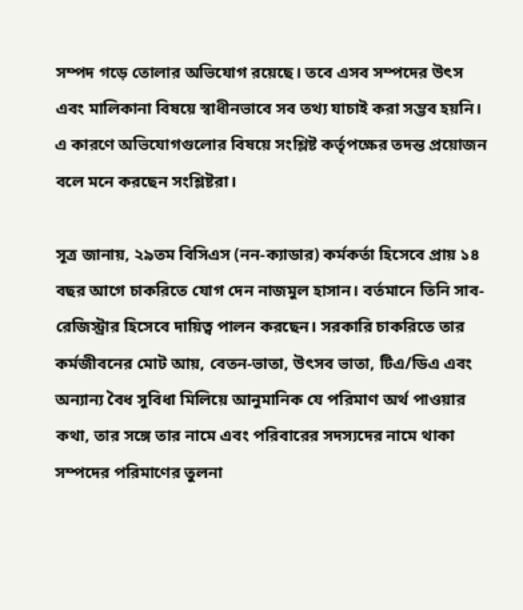সম্পদ গড়ে তোলার অভিযোগ রয়েছে। তবে এসব সম্পদের উৎস এবং মালিকানা বিষয়ে স্বাধীনভাবে সব তথ্য যাচাই করা সম্ভব হয়নি। এ কারণে অভিযোগগুলোর বিষয়ে সংশ্লিষ্ট কর্তৃপক্ষের তদন্ত প্রয়োজন বলে মনে করছেন সংশ্লিষ্টরা।

সূত্র জানায়, ২৯তম বিসিএস (নন-ক্যাডার) কর্মকর্তা হিসেবে প্রায় ১৪ বছর আগে চাকরিতে যোগ দেন নাজমুল হাসান। বর্তমানে তিনি সাব-রেজিস্ট্রার হিসেবে দায়িত্ব পালন করছেন। সরকারি চাকরিতে তার কর্মজীবনের মোট আয়, বেতন-ভাতা, উৎসব ভাতা, টিএ/ডিএ এবং অন্যান্য বৈধ সুবিধা মিলিয়ে আনুমানিক যে পরিমাণ অর্থ পাওয়ার কথা, তার সঙ্গে তার নামে এবং পরিবারের সদস্যদের নামে থাকা সম্পদের পরিমাণের তুলনা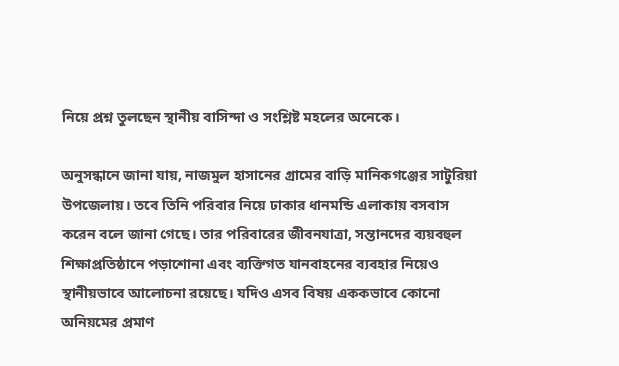নিয়ে প্রশ্ন তুলছেন স্থানীয় বাসিন্দা ও সংশ্লিষ্ট মহলের অনেকে।

অনুসন্ধানে জানা যায়, নাজমুল হাসানের গ্রামের বাড়ি মানিকগঞ্জের সাটুরিয়া উপজেলায়। তবে তিনি পরিবার নিয়ে ঢাকার ধানমন্ডি এলাকায় বসবাস করেন বলে জানা গেছে। তার পরিবারের জীবনযাত্রা, সন্তানদের ব্যয়বহুল শিক্ষাপ্রতিষ্ঠানে পড়াশোনা এবং ব্যক্তিগত যানবাহনের ব্যবহার নিয়েও স্থানীয়ভাবে আলোচনা রয়েছে। যদিও এসব বিষয় এককভাবে কোনো অনিয়মের প্রমাণ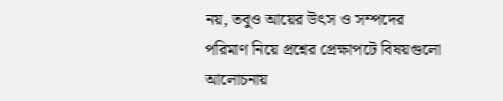নয়, তবুও আয়ের উৎস ও সম্পদের পরিমাণ নিয়ে প্রশ্নের প্রেক্ষাপটে বিষয়গুলো আলোচনায়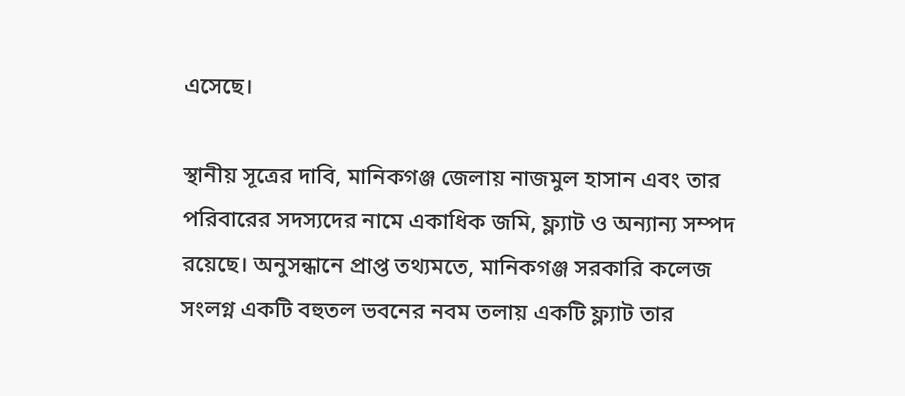এসেছে।

স্থানীয় সূত্রের দাবি, মানিকগঞ্জ জেলায় নাজমুল হাসান এবং তার পরিবারের সদস্যদের নামে একাধিক জমি, ফ্ল্যাট ও অন্যান্য সম্পদ রয়েছে। অনুসন্ধানে প্রাপ্ত তথ্যমতে, মানিকগঞ্জ সরকারি কলেজ সংলগ্ন একটি বহুতল ভবনের নবম তলায় একটি ফ্ল্যাট তার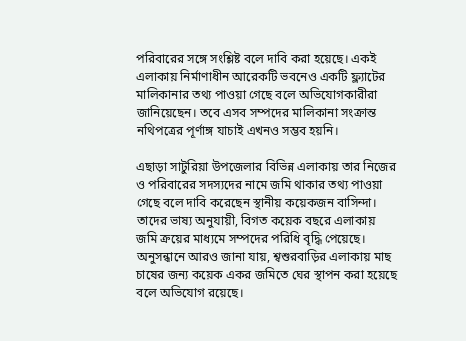পরিবারের সঙ্গে সংশ্লিষ্ট বলে দাবি করা হয়েছে। একই এলাকায় নির্মাণাধীন আরেকটি ভবনেও একটি ফ্ল্যাটের মালিকানার তথ্য পাওয়া গেছে বলে অভিযোগকারীরা জানিয়েছেন। তবে এসব সম্পদের মালিকানা সংক্রান্ত নথিপত্রের পূর্ণাঙ্গ যাচাই এখনও সম্ভব হয়নি।

এছাড়া সাটুরিয়া উপজেলার বিভিন্ন এলাকায় তার নিজের ও পরিবারের সদস্যদের নামে জমি থাকার তথ্য পাওয়া গেছে বলে দাবি করেছেন স্থানীয় কয়েকজন বাসিন্দা। তাদের ভাষ্য অনুযায়ী, বিগত কয়েক বছরে এলাকায় জমি ক্রয়ের মাধ্যমে সম্পদের পরিধি বৃদ্ধি পেয়েছে। অনুসন্ধানে আরও জানা যায়, শ্বশুরবাড়ির এলাকায় মাছ চাষের জন্য কয়েক একর জমিতে ঘের স্থাপন করা হয়েছে বলে অভিযোগ রয়েছে।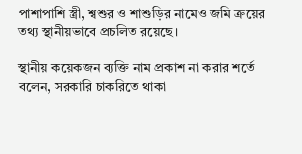পাশাপাশি স্ত্রী, শ্বশুর ও শাশুড়ির নামেও জমি ক্রয়ের তথ্য স্থানীয়ভাবে প্রচলিত রয়েছে।

স্থানীয় কয়েকজন ব্যক্তি নাম প্রকাশ না করার শর্তে বলেন, সরকারি চাকরিতে থাকা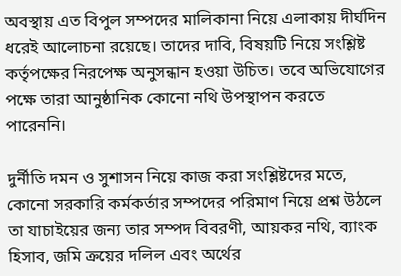অবস্থায় এত বিপুল সম্পদের মালিকানা নিয়ে এলাকায় দীর্ঘদিন ধরেই আলোচনা রয়েছে। তাদের দাবি, বিষয়টি নিয়ে সংশ্লিষ্ট কর্তৃপক্ষের নিরপেক্ষ অনুসন্ধান হওয়া উচিত। তবে অভিযোগের পক্ষে তারা আনুষ্ঠানিক কোনো নথি উপস্থাপন করতে পারেননি।

দুর্নীতি দমন ও সুশাসন নিয়ে কাজ করা সংশ্লিষ্টদের মতে, কোনো সরকারি কর্মকর্তার সম্পদের পরিমাণ নিয়ে প্রশ্ন উঠলে তা যাচাইয়ের জন্য তার সম্পদ বিবরণী, আয়কর নথি, ব্যাংক হিসাব, জমি ক্রয়ের দলিল এবং অর্থের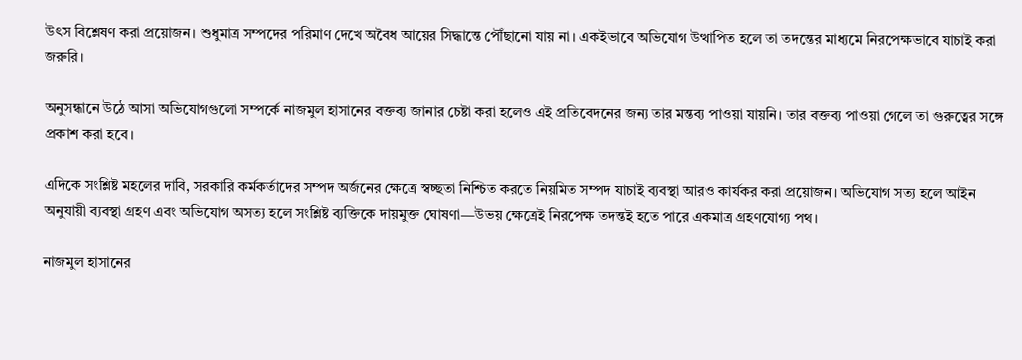উৎস বিশ্লেষণ করা প্রয়োজন। শুধুমাত্র সম্পদের পরিমাণ দেখে অবৈধ আয়ের সিদ্ধান্তে পৌঁছানো যায় না। একইভাবে অভিযোগ উত্থাপিত হলে তা তদন্তের মাধ্যমে নিরপেক্ষভাবে যাচাই করা জরুরি।

অনুসন্ধানে উঠে আসা অভিযোগগুলো সম্পর্কে নাজমুল হাসানের বক্তব্য জানার চেষ্টা করা হলেও এই প্রতিবেদনের জন্য তার মন্তব্য পাওয়া যায়নি। তার বক্তব্য পাওয়া গেলে তা গুরুত্বের সঙ্গে প্রকাশ করা হবে।

এদিকে সংশ্লিষ্ট মহলের দাবি, সরকারি কর্মকর্তাদের সম্পদ অর্জনের ক্ষেত্রে স্বচ্ছতা নিশ্চিত করতে নিয়মিত সম্পদ যাচাই ব্যবস্থা আরও কার্যকর করা প্রয়োজন। অভিযোগ সত্য হলে আইন অনুযায়ী ব্যবস্থা গ্রহণ এবং অভিযোগ অসত্য হলে সংশ্লিষ্ট ব্যক্তিকে দায়মুক্ত ঘোষণা—উভয় ক্ষেত্রেই নিরপেক্ষ তদন্তই হতে পারে একমাত্র গ্রহণযোগ্য পথ।

নাজমুল হাসানের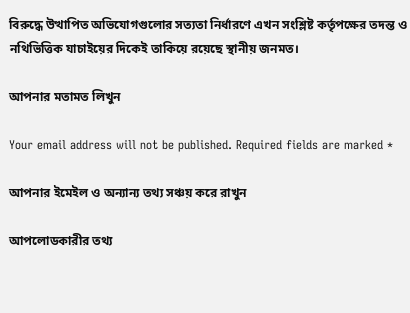বিরুদ্ধে উত্থাপিত অভিযোগগুলোর সত্যতা নির্ধারণে এখন সংশ্লিষ্ট কর্তৃপক্ষের তদন্ত ও নথিভিত্তিক যাচাইয়ের দিকেই তাকিয়ে রয়েছে স্থানীয় জনমত।

আপনার মতামত লিখুন

Your email address will not be published. Required fields are marked *

আপনার ইমেইল ও অন্যান্য তথ্য সঞ্চয় করে রাখুন

আপলোডকারীর তথ্য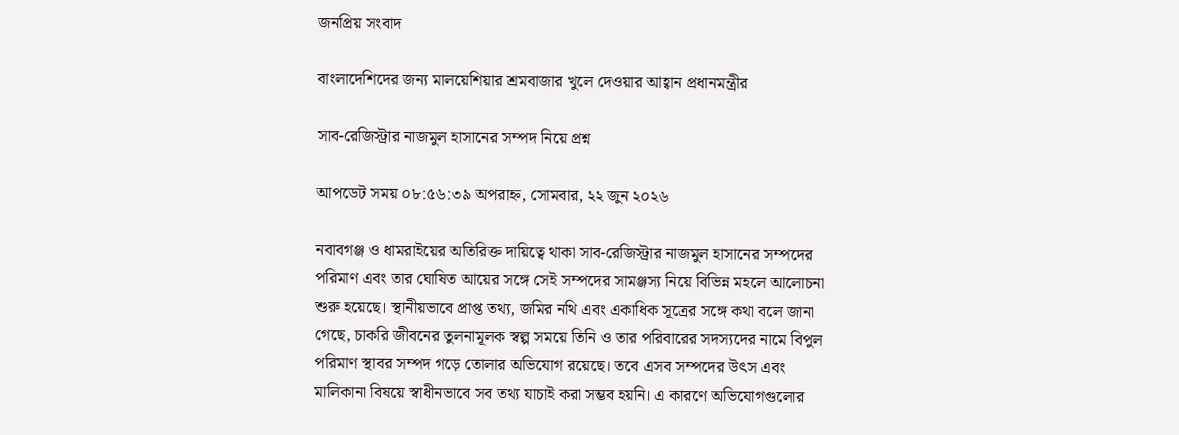জনপ্রিয় সংবাদ

বাংলাদেশিদের জন্য মালয়েশিয়ার শ্রমবাজার খুলে দেওয়ার আহ্বান প্রধানমন্ত্রীর

সাব-রেজিস্ট্রার নাজমুল হাসানের সম্পদ নিয়ে প্রশ্ন

আপডেট সময় ০৮:৫৬:৩৯ অপরাহ্ন, সোমবার, ২২ জুন ২০২৬

নবাবগঞ্জ ও ধামরাইয়ের অতিরিক্ত দায়িত্বে থাকা সাব-রেজিস্ট্রার নাজমুল হাসানের সম্পদের পরিমাণ এবং তার ঘোষিত আয়ের সঙ্গে সেই সম্পদের সামঞ্জস্য নিয়ে বিভিন্ন মহলে আলোচনা শুরু হয়েছে। স্থানীয়ভাবে প্রাপ্ত তথ্য, জমির নথি এবং একাধিক সূত্রের সঙ্গে কথা বলে জানা গেছে, চাকরি জীবনের তুলনামূলক স্বল্প সময়ে তিনি ও তার পরিবারের সদস্যদের নামে বিপুল পরিমাণ স্থাবর সম্পদ গড়ে তোলার অভিযোগ রয়েছে। তবে এসব সম্পদের উৎস এবং মালিকানা বিষয়ে স্বাধীনভাবে সব তথ্য যাচাই করা সম্ভব হয়নি। এ কারণে অভিযোগগুলোর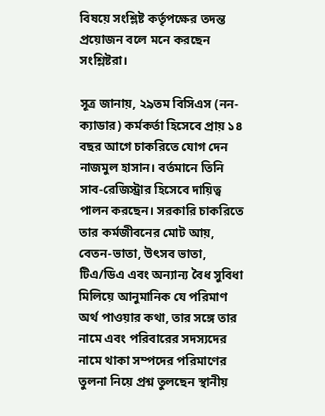বিষয়ে সংশ্লিষ্ট কর্তৃপক্ষের তদন্ত প্রয়োজন বলে মনে করছেন সংশ্লিষ্টরা।

সূত্র জানায়, ২৯তম বিসিএস (নন-ক্যাডার) কর্মকর্তা হিসেবে প্রায় ১৪ বছর আগে চাকরিতে যোগ দেন নাজমুল হাসান। বর্তমানে তিনি সাব-রেজিস্ট্রার হিসেবে দায়িত্ব পালন করছেন। সরকারি চাকরিতে তার কর্মজীবনের মোট আয়, বেতন-ভাতা, উৎসব ভাতা, টিএ/ডিএ এবং অন্যান্য বৈধ সুবিধা মিলিয়ে আনুমানিক যে পরিমাণ অর্থ পাওয়ার কথা, তার সঙ্গে তার নামে এবং পরিবারের সদস্যদের নামে থাকা সম্পদের পরিমাণের তুলনা নিয়ে প্রশ্ন তুলছেন স্থানীয়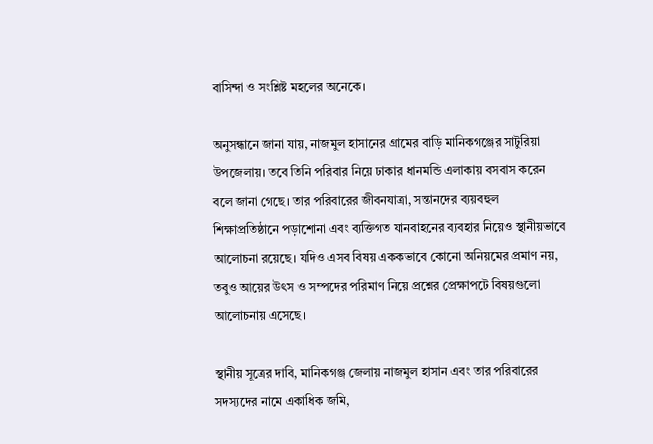বাসিন্দা ও সংশ্লিষ্ট মহলের অনেকে।

অনুসন্ধানে জানা যায়, নাজমুল হাসানের গ্রামের বাড়ি মানিকগঞ্জের সাটুরিয়া উপজেলায়। তবে তিনি পরিবার নিয়ে ঢাকার ধানমন্ডি এলাকায় বসবাস করেন বলে জানা গেছে। তার পরিবারের জীবনযাত্রা, সন্তানদের ব্যয়বহুল শিক্ষাপ্রতিষ্ঠানে পড়াশোনা এবং ব্যক্তিগত যানবাহনের ব্যবহার নিয়েও স্থানীয়ভাবে আলোচনা রয়েছে। যদিও এসব বিষয় এককভাবে কোনো অনিয়মের প্রমাণ নয়, তবুও আয়ের উৎস ও সম্পদের পরিমাণ নিয়ে প্রশ্নের প্রেক্ষাপটে বিষয়গুলো আলোচনায় এসেছে।

স্থানীয় সূত্রের দাবি, মানিকগঞ্জ জেলায় নাজমুল হাসান এবং তার পরিবারের সদস্যদের নামে একাধিক জমি,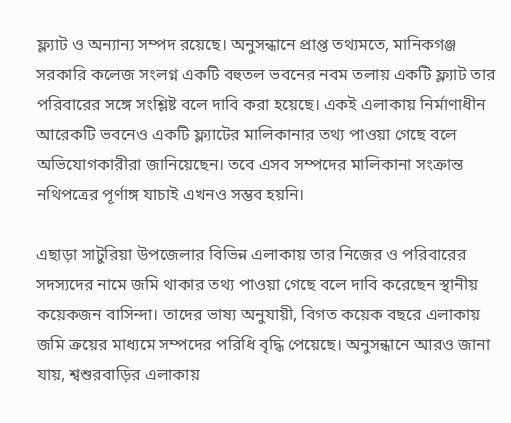ফ্ল্যাট ও অন্যান্য সম্পদ রয়েছে। অনুসন্ধানে প্রাপ্ত তথ্যমতে, মানিকগঞ্জ সরকারি কলেজ সংলগ্ন একটি বহুতল ভবনের নবম তলায় একটি ফ্ল্যাট তার পরিবারের সঙ্গে সংশ্লিষ্ট বলে দাবি করা হয়েছে। একই এলাকায় নির্মাণাধীন আরেকটি ভবনেও একটি ফ্ল্যাটের মালিকানার তথ্য পাওয়া গেছে বলে অভিযোগকারীরা জানিয়েছেন। তবে এসব সম্পদের মালিকানা সংক্রান্ত নথিপত্রের পূর্ণাঙ্গ যাচাই এখনও সম্ভব হয়নি।

এছাড়া সাটুরিয়া উপজেলার বিভিন্ন এলাকায় তার নিজের ও পরিবারের সদস্যদের নামে জমি থাকার তথ্য পাওয়া গেছে বলে দাবি করেছেন স্থানীয় কয়েকজন বাসিন্দা। তাদের ভাষ্য অনুযায়ী, বিগত কয়েক বছরে এলাকায় জমি ক্রয়ের মাধ্যমে সম্পদের পরিধি বৃদ্ধি পেয়েছে। অনুসন্ধানে আরও জানা যায়, শ্বশুরবাড়ির এলাকায়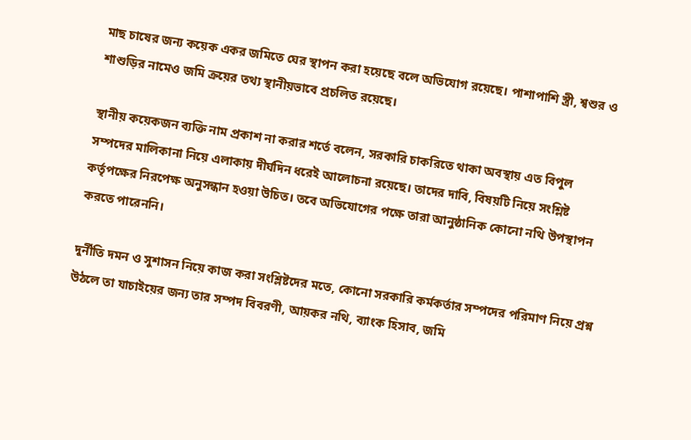মাছ চাষের জন্য কয়েক একর জমিতে ঘের স্থাপন করা হয়েছে বলে অভিযোগ রয়েছে। পাশাপাশি স্ত্রী, শ্বশুর ও শাশুড়ির নামেও জমি ক্রয়ের তথ্য স্থানীয়ভাবে প্রচলিত রয়েছে।

স্থানীয় কয়েকজন ব্যক্তি নাম প্রকাশ না করার শর্তে বলেন, সরকারি চাকরিতে থাকা অবস্থায় এত বিপুল সম্পদের মালিকানা নিয়ে এলাকায় দীর্ঘদিন ধরেই আলোচনা রয়েছে। তাদের দাবি, বিষয়টি নিয়ে সংশ্লিষ্ট কর্তৃপক্ষের নিরপেক্ষ অনুসন্ধান হওয়া উচিত। তবে অভিযোগের পক্ষে তারা আনুষ্ঠানিক কোনো নথি উপস্থাপন করতে পারেননি।

দুর্নীতি দমন ও সুশাসন নিয়ে কাজ করা সংশ্লিষ্টদের মতে, কোনো সরকারি কর্মকর্তার সম্পদের পরিমাণ নিয়ে প্রশ্ন উঠলে তা যাচাইয়ের জন্য তার সম্পদ বিবরণী, আয়কর নথি, ব্যাংক হিসাব, জমি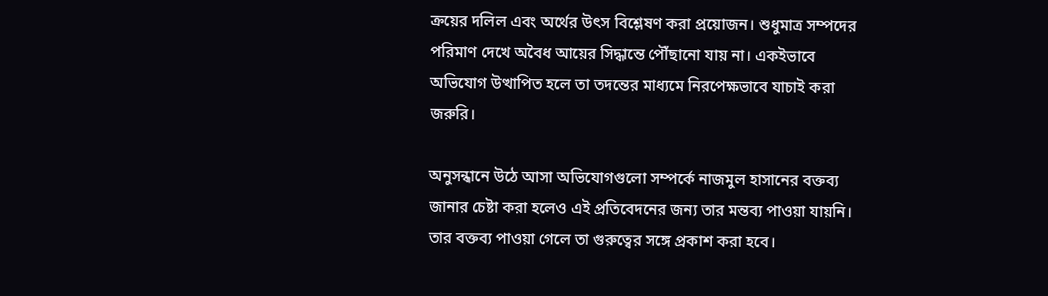ক্রয়ের দলিল এবং অর্থের উৎস বিশ্লেষণ করা প্রয়োজন। শুধুমাত্র সম্পদের পরিমাণ দেখে অবৈধ আয়ের সিদ্ধান্তে পৌঁছানো যায় না। একইভাবে অভিযোগ উত্থাপিত হলে তা তদন্তের মাধ্যমে নিরপেক্ষভাবে যাচাই করা জরুরি।

অনুসন্ধানে উঠে আসা অভিযোগগুলো সম্পর্কে নাজমুল হাসানের বক্তব্য জানার চেষ্টা করা হলেও এই প্রতিবেদনের জন্য তার মন্তব্য পাওয়া যায়নি। তার বক্তব্য পাওয়া গেলে তা গুরুত্বের সঙ্গে প্রকাশ করা হবে।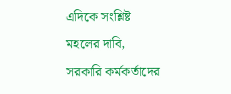এদিকে সংশ্লিষ্ট মহলের দাবি, সরকারি কর্মকর্তাদের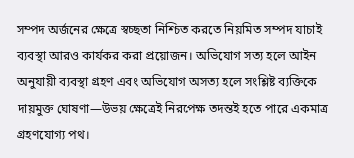সম্পদ অর্জনের ক্ষেত্রে স্বচ্ছতা নিশ্চিত করতে নিয়মিত সম্পদ যাচাই ব্যবস্থা আরও কার্যকর করা প্রয়োজন। অভিযোগ সত্য হলে আইন অনুযায়ী ব্যবস্থা গ্রহণ এবং অভিযোগ অসত্য হলে সংশ্লিষ্ট ব্যক্তিকে দায়মুক্ত ঘোষণা—উভয় ক্ষেত্রেই নিরপেক্ষ তদন্তই হতে পারে একমাত্র গ্রহণযোগ্য পথ।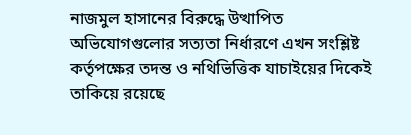নাজমুল হাসানের বিরুদ্ধে উত্থাপিত অভিযোগগুলোর সত্যতা নির্ধারণে এখন সংশ্লিষ্ট কর্তৃপক্ষের তদন্ত ও নথিভিত্তিক যাচাইয়ের দিকেই তাকিয়ে রয়েছে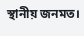স্থানীয় জনমত।